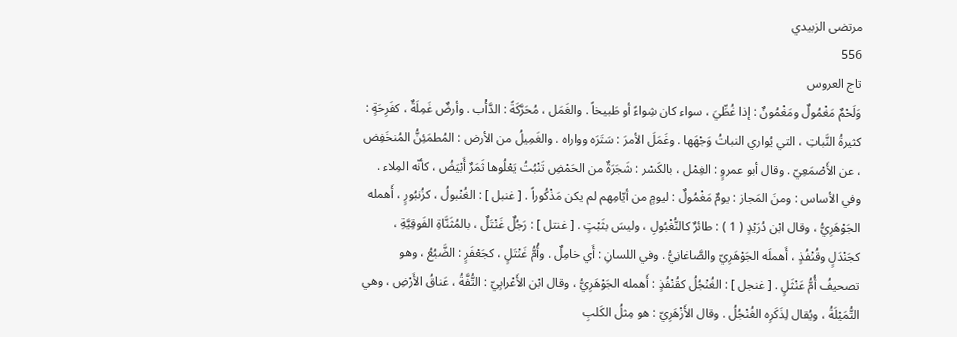مرتضى الزبيدي
556
تاج العروس
وَلَحْمٌ مَغْمُولٌ ومَغْمُونٌ : إذا غُطِّيَ ، سواء كان شِواءً أو طَبيخاً . والغَمَل ، مُحَرَّكَةً : الدَّأْب . وأرضٌ غَمِلَةٌ ، كفَرِحَةٍ : كثيرةُ النَّباتِ ، التي يُواري النباتُ وَجْهَها . وغَمَلَ الأمرَ : سَتَرَه وواراه . والغَمِيلُ من الأرض : المُطمَئِنُّ المُنخَفِض ، عن الأَصْمَعِيّ . وقال أبو عمروٍ : الغِمْل ، بالكَسْر : شَجَرَةٌ من الحَمْضِ تَنْبُتُ يَعْلُوها ثَمَرٌ أَبْيَضُ ، كأنّه المِلاء . وفي الأساس : ومنَ المَجاز : يومٌ مَغْمُولٌ : ليومٍ من أيّامِهم لم يكن مَذْكُوراً . [ غنبل ] : الغُنْبولُ ، كزُنبُورٍ ، أَهمله الجَوْهَرِيُّ ، وقال ابْن دُرَيْدٍ ( 1 ) : طائرٌ كالنُّغْبُولِ ، وليسَ بثَبْتٍ . [ غنتل ] : رَجُلٌ غَنْتَلٌ ، بالمُثَنَّاةِ الفَوقِيَّةِ ، كجَنْدَلٍ وقُنْفُذٍ ، أَهملَه الجَوْهَرِيّ والصَّاغانِيُّ . وفي اللسانِ : أَي خامِلٌ . وأُمُّ غَنْتَلٍ ، كجَعْفَرٍ : الضَّبُعُ ، وهو تصحيفُ أُمُّ عَنْثَلٍ . [ غنجل ] : الغُنْجُلُ كقُنْفُذٍ : أَهمله الجَوْهَرِيُّ ، وقال ابْن الأَعْرابِيّ : التُّفَّةُ ، عَناقُ الأَرْضِ ، وهي التُّمَيْلَةُ ، ويُقال لِذَكَرِه الغُنْجُلُ . وقال الأَزْهَرِيّ : هو مِثلُ الكَلبِ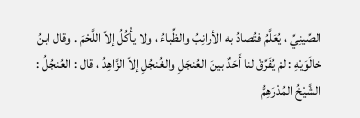الصِّينِيِّ ، يُعَلَّمُ فتُصادُ به الأرانِبُ والظِّباءُ ، ولا يأْكُلُ إلاّ اللَّحْمَ . وقال ابنُ خالَوَيْهِ : لمْ يُفَرِّقْ لنا أَحَدٌ بينَ العُنجَلِ والغُنجُلِ إلاّ الزَّاهِدُ ، قال : العُنجُلُ : الشَّيْخُ المُدْرَهِمُّ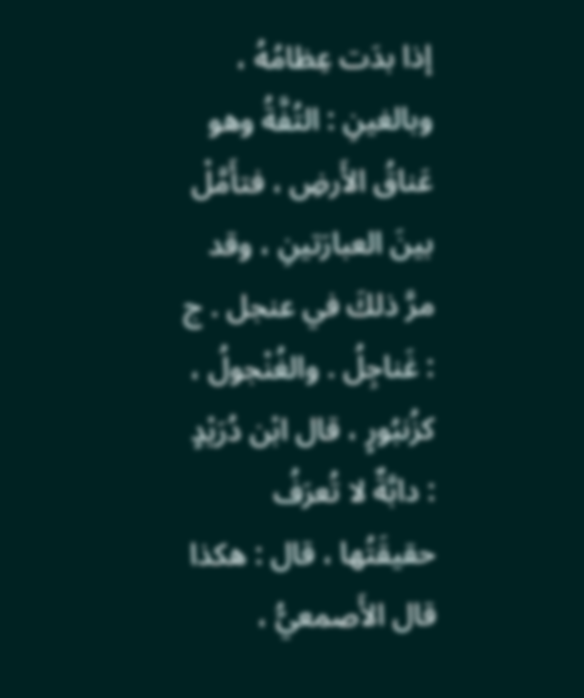إذا بدَت عِظامُهُ ، وبالغينِ : التُفَّةُ وهو عَناقُ الأَرضِ ، فتأَمَّلْ بينَ العبارَتينِ ، وقد مرَّ ذلكَ في عنجل . ج : غَناجِلُ . والغُنْجولُ ، كزُنبُورٍ ، قال ابْن دُرَيْدٍ : دابَّةٌ لا تُعرَفُ حقيقَتُها ، قال : هكذا قال الأَصمعيُّ ،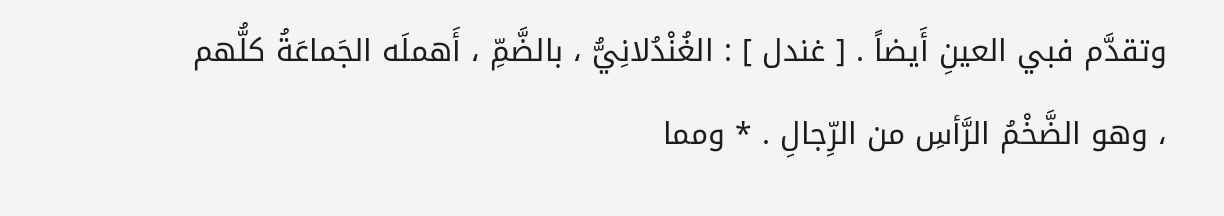وتقدَّم فبي العينِ أَيضاً . [ غندل ] : الغُنْدُلانِيُّ ، بالضَّمِّ ، أَهملَه الجَماعَةُ كلُّهم ، وهو الضَّخْمُ الرَّأسِ من الرِّجالِ . * ومما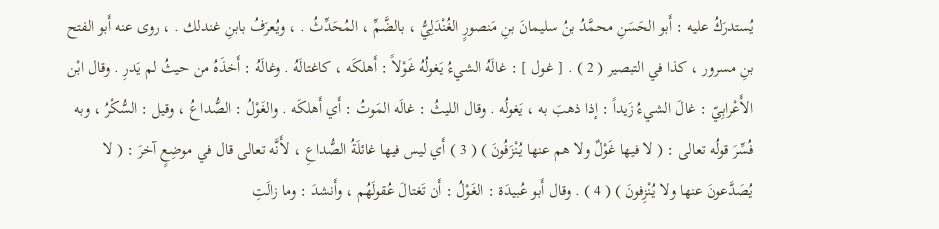يُستدرَكُ عليه : أَبو الحَسَنِ محمَّدُ بنُ سليمانَ بنِ مَنصورٍ الغُنْدَلِيُّ ، بالضَّمِّ ، المُحَدِّثُ . ، ويُعرَفُ بابنِ غندلك . ، روى عنه أَبو الفتح بنِ مسرور ، كذا في التبصير ( 2 ) . [ غول ] : غالَهُ الشيءُ يَغولُهُ غَوْلاً : أَهلكَه ، كاغتالَهُ . وغالَهُ : أَخذَهُ من حيثُ لم يَدرِ . وقال ابْن الأَعْرابِيّ : غالَ الشيءُ زَيداً : إذا ذهبَ به ، يَغولُه . وقال الليثُ : غالَه المَوتُ : أَي أَهلكَه . والغَوْلُ : الصُّداعُ ، وقيل : السُّكْرُ ، وبه فُسِّرَ قولُه تعالى : ( لا فيها غَوْلٌ ولا هم عنها يُنْزَفُونَ ) ( 3 ) أَي ليس فيها غائلَةُ الصُّداعِ ، لأَنَّه تعالى قال في موضِعٍ آخرَ : ( لا يُصَدَّعونَ عنها ولا يُنْزِفونَ ) ( 4 ) . وقال أَبو عُبيدَة : الغَوْلُ : أَن تَغتالَ عُقولَهُم ، وأَنشدَ : وما زالَتِ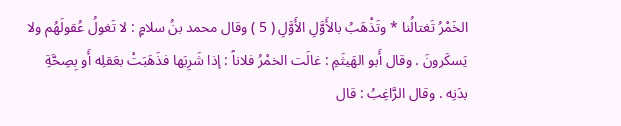الخَمْرُ تَغتالُنا * وتَذْهَبُ بالأَوَّلِ الأَوَّلِ ( 5 ) وقال محمد بنُ سلامٍ : لا تَغولُ عُقولَهُم ولا يَسكَرونَ . وقال أَبو الهَيثَمِ : غالَت الخمْرُ فلاناً : إذا شَرِبَها فذَهَبَتْ بعَقلِه أَو بِصِحَّةِ بدَنِه . وقال الرَّاغِبُ : قال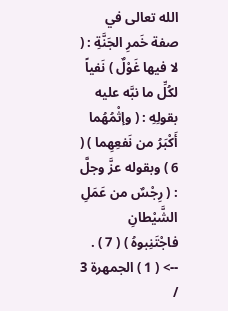الله تعالى في صفة خَمرِ الجَنَّةِ : ( لا فيها غَوْلٌ ) نَفياً لكُلِّ ما نبَّه عليه بقولِهِ : ( وإثْمُهُما أَكْبَرُ من نَفعِهِما ) ( 6 ) وبقوله عزَّ وجلَّ : ( رِجْسٌ من عَمَلِ الشَّيْطانِ فاجْتَنِبوهُ ) ( 7 ) .
--> ( 1 ) الجمهرة 3 /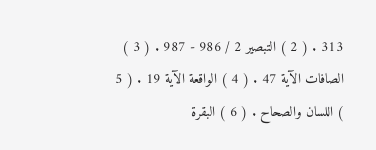313 . ( 2 ) التبصير 2 / 986 - 987 . ( 3 ) الصافات الآية 47 . ( 4 ) الواقعة الآية 19 . ( 5 ) اللسان والصحاح . ( 6 ) البقرة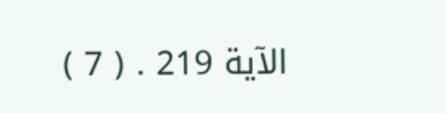الآية 219 . ( 7 )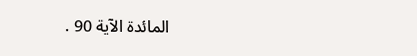المائدة الآية 90 .